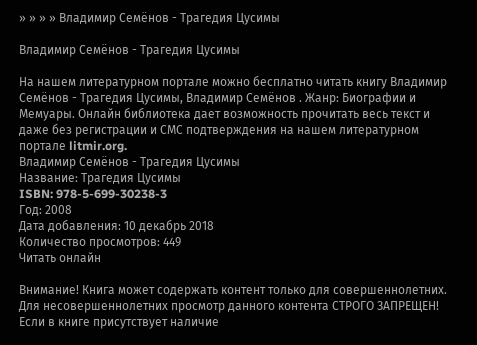» » » » Владимир Семёнов - Трагедия Цусимы

Владимир Семёнов - Трагедия Цусимы

На нашем литературном портале можно бесплатно читать книгу Владимир Семёнов - Трагедия Цусимы, Владимир Семёнов . Жанр: Биографии и Мемуары. Онлайн библиотека дает возможность прочитать весь текст и даже без регистрации и СМС подтверждения на нашем литературном портале litmir.org.
Владимир Семёнов - Трагедия Цусимы
Название: Трагедия Цусимы
ISBN: 978-5-699-30238-3
Год: 2008
Дата добавления: 10 декабрь 2018
Количество просмотров: 449
Читать онлайн

Внимание! Книга может содержать контент только для совершеннолетних. Для несовершеннолетних просмотр данного контента СТРОГО ЗАПРЕЩЕН! Если в книге присутствует наличие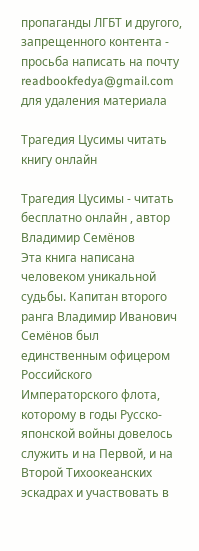пропаганды ЛГБТ и другого, запрещенного контента - просьба написать на почту readbookfedya@gmail.com для удаления материала

Трагедия Цусимы читать книгу онлайн

Трагедия Цусимы - читать бесплатно онлайн , автор Владимир Семёнов
Эта книга написана человеком уникальной судьбы. Капитан второго ранга Владимир Иванович Семёнов был единственным офицером Российского Императорского флота, которому в годы Русско-японской войны довелось служить и на Первой, и на Второй Тихоокеанских эскадрах и участвовать в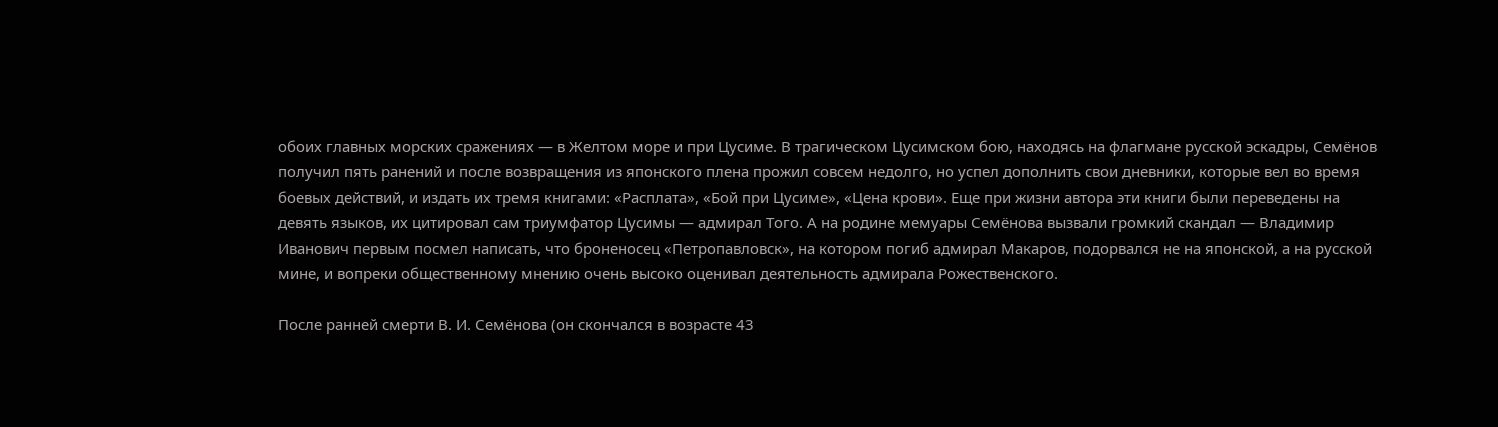обоих главных морских сражениях — в Желтом море и при Цусиме. В трагическом Цусимском бою, находясь на флагмане русской эскадры, Семёнов получил пять ранений и после возвращения из японского плена прожил совсем недолго, но успел дополнить свои дневники, которые вел во время боевых действий, и издать их тремя книгами: «Расплата», «Бой при Цусиме», «Цена крови». Еще при жизни автора эти книги были переведены на девять языков, их цитировал сам триумфатор Цусимы — адмирал Того. А на родине мемуары Семёнова вызвали громкий скандал — Владимир Иванович первым посмел написать, что броненосец «Петропавловск», на котором погиб адмирал Макаров, подорвался не на японской, а на русской мине, и вопреки общественному мнению очень высоко оценивал деятельность адмирала Рожественского.

После ранней смерти В. И. Семёнова (он скончался в возрасте 43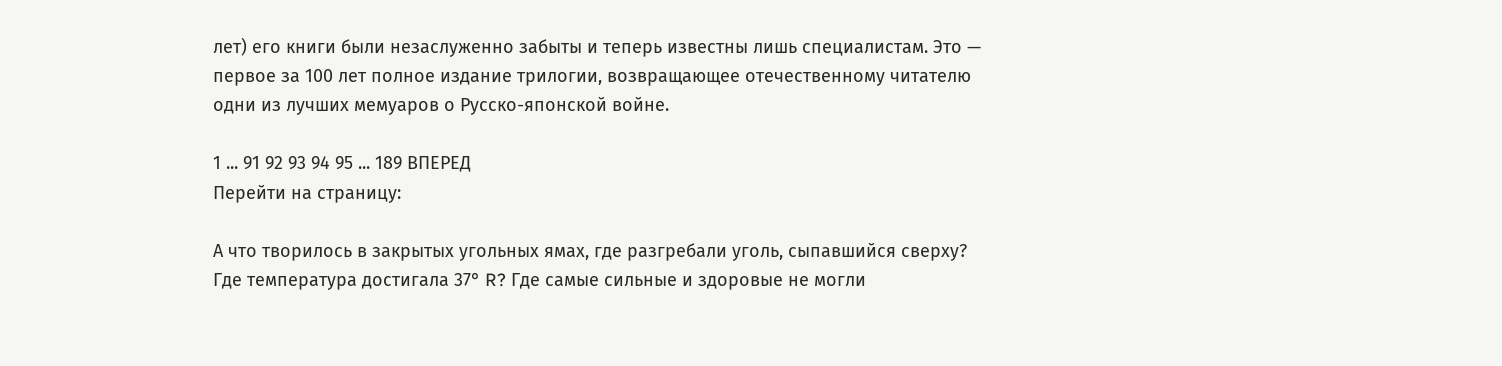лет) его книги были незаслуженно забыты и теперь известны лишь специалистам. Это — первое за 100 лет полное издание трилогии, возвращающее отечественному читателю одни из лучших мемуаров о Русско-японской войне.

1 ... 91 92 93 94 95 ... 189 ВПЕРЕД
Перейти на страницу:

А что творилось в закрытых угольных ямах, где разгребали уголь, сыпавшийся сверху? Где температура достигала 37° R? Где самые сильные и здоровые не могли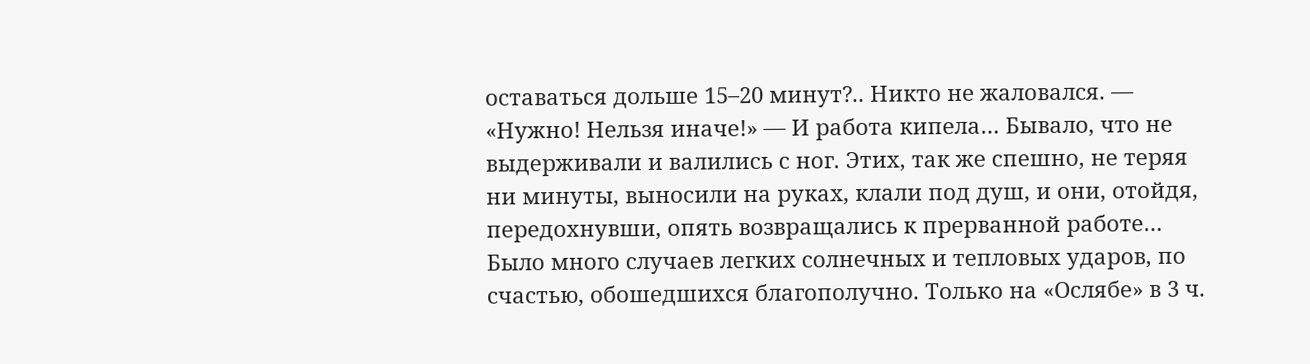оставаться дольше 15–20 минут?.. Никто не жаловался. — «Нужно! Нельзя иначе!» — И работа кипела… Бывало, что не выдерживали и валились с ног. Этих, так же спешно, не теряя ни минуты, выносили на руках, клали под душ, и они, отойдя, передохнувши, опять возвращались к прерванной работе… Было много случаев легких солнечных и тепловых ударов, по счастью, обошедшихся благополучно. Только на «Ослябе» в 3 ч.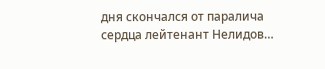дня скончался от паралича сердца лейтенант Нелидов…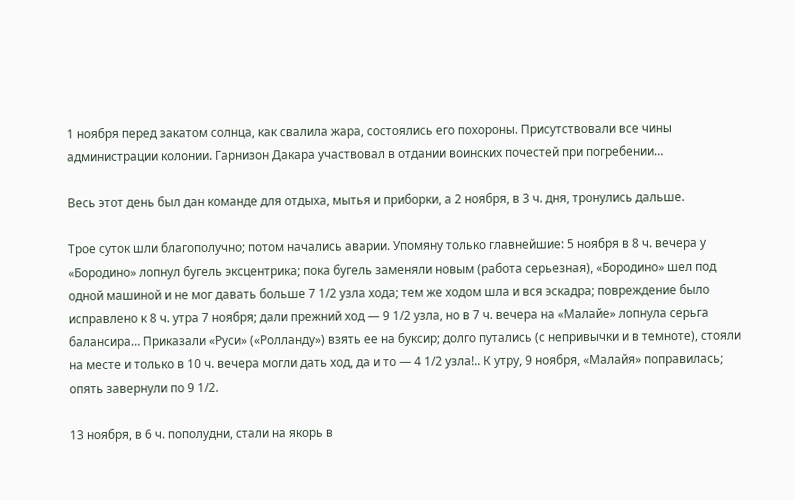1 ноября перед закатом солнца, как свалила жара, состоялись его похороны. Присутствовали все чины администрации колонии. Гарнизон Дакара участвовал в отдании воинских почестей при погребении…

Весь этот день был дан команде для отдыха, мытья и приборки, а 2 ноября, в 3 ч. дня, тронулись дальше.

Трое суток шли благополучно; потом начались аварии. Упомяну только главнейшие: 5 ноября в 8 ч. вечера у «Бородино» лопнул бугель эксцентрика; пока бугель заменяли новым (работа серьезная), «Бородино» шел под одной машиной и не мог давать больше 7 1/2 узла хода; тем же ходом шла и вся эскадра; повреждение было исправлено к 8 ч. утра 7 ноября; дали прежний ход — 9 1/2 узла, но в 7 ч. вечера на «Малайе» лопнула серьга балансира… Приказали «Руси» («Ролланду») взять ее на буксир; долго путались (с непривычки и в темноте), стояли на месте и только в 10 ч. вечера могли дать ход, да и то — 4 1/2 узла!.. К утру, 9 ноября, «Малайя» поправилась; опять завернули по 9 1/2.

13 ноября, в 6 ч. пополудни, стали на якорь в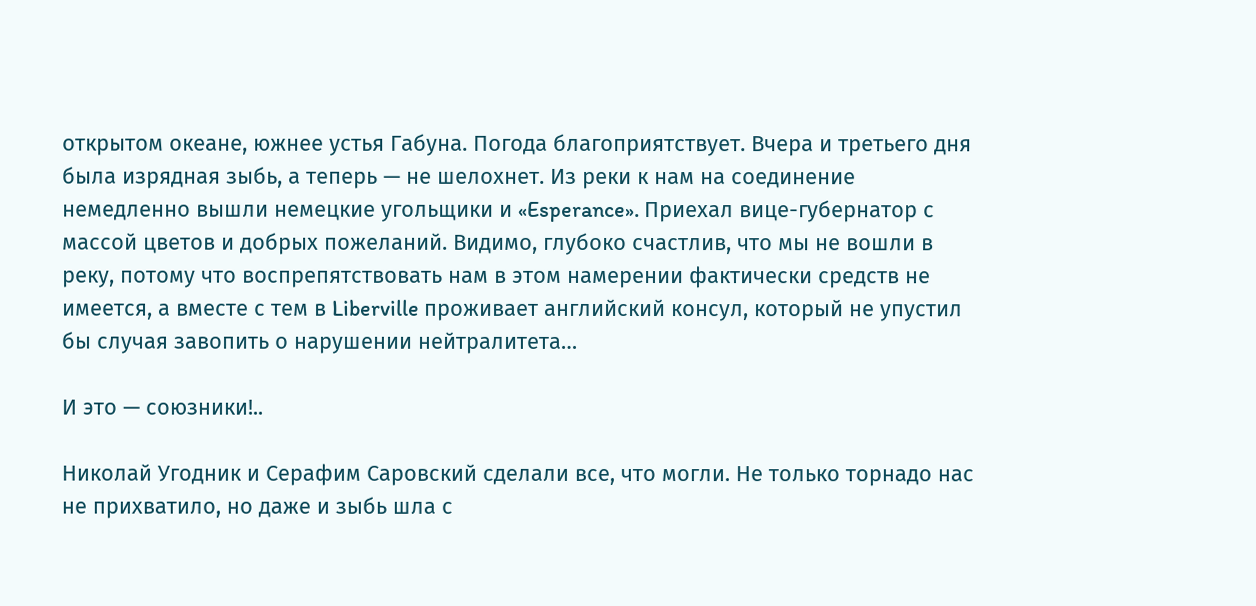открытом океане, южнее устья Габуна. Погода благоприятствует. Вчера и третьего дня была изрядная зыбь, а теперь — не шелохнет. Из реки к нам на соединение немедленно вышли немецкие угольщики и «Esperance». Приехал вице-губернатор с массой цветов и добрых пожеланий. Видимо, глубоко счастлив, что мы не вошли в реку, потому что воспрепятствовать нам в этом намерении фактически средств не имеется, а вместе с тем в Liberville проживает английский консул, который не упустил бы случая завопить о нарушении нейтралитета…

И это — союзники!..

Николай Угодник и Серафим Саровский сделали все, что могли. Не только торнадо нас не прихватило, но даже и зыбь шла с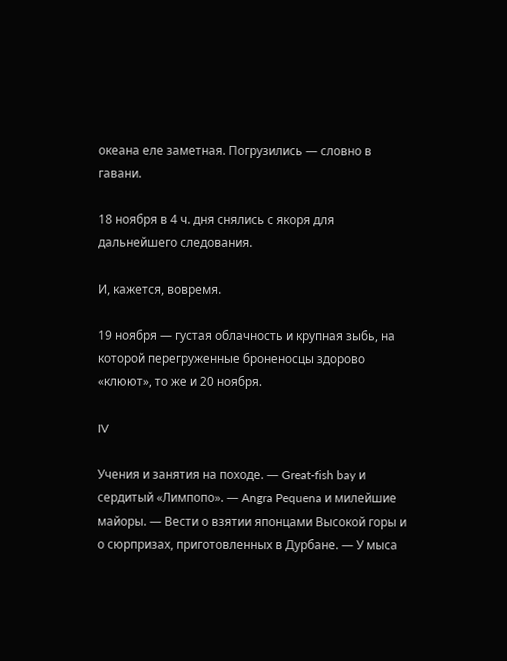океана еле заметная. Погрузились — словно в гавани.

18 ноября в 4 ч. дня снялись с якоря для дальнейшего следования.

И, кажется, вовремя.

19 ноября — густая облачность и крупная зыбь, на которой перегруженные броненосцы здорово «клюют», то же и 20 ноября.

IV

Учения и занятия на походе. — Great-fish bay и сердитый «Лимпопо». — Angra Pequena и милейшие майоры. — Вести о взятии японцами Высокой горы и о сюрпризах, приготовленных в Дурбане. — У мыса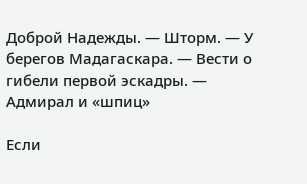Доброй Надежды. — Шторм. — У берегов Мадагаскара. — Вести о гибели первой эскадры. — Адмирал и «шпиц»

Если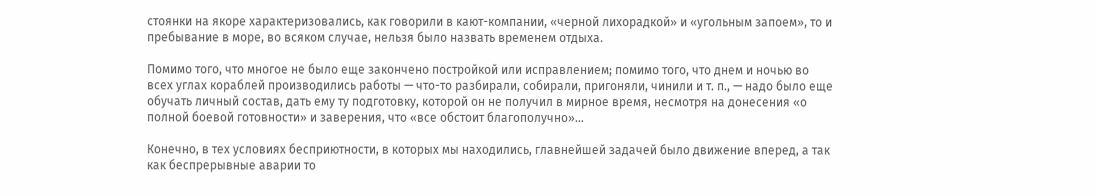стоянки на якоре характеризовались, как говорили в кают-компании, «черной лихорадкой» и «угольным запоем», то и пребывание в море, во всяком случае, нельзя было назвать временем отдыха.

Помимо того, что многое не было еще закончено постройкой или исправлением; помимо того, что днем и ночью во всех углах кораблей производились работы — что-то разбирали, собирали, пригоняли, чинили и т. п., — надо было еще обучать личный состав, дать ему ту подготовку, которой он не получил в мирное время, несмотря на донесения «о полной боевой готовности» и заверения, что «все обстоит благополучно»…

Конечно, в тех условиях бесприютности, в которых мы находились, главнейшей задачей было движение вперед, а так как беспрерывные аварии то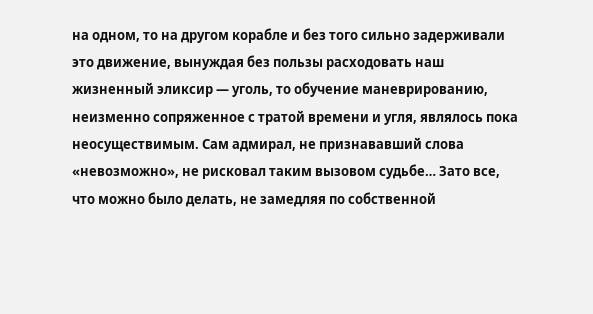на одном, то на другом корабле и без того сильно задерживали это движение, вынуждая без пользы расходовать наш жизненный эликсир — уголь, то обучение маневрированию, неизменно сопряженное с тратой времени и угля, являлось пока неосуществимым. Сам адмирал, не признававший слова «невозможно», не рисковал таким вызовом судьбе… Зато все, что можно было делать, не замедляя по собственной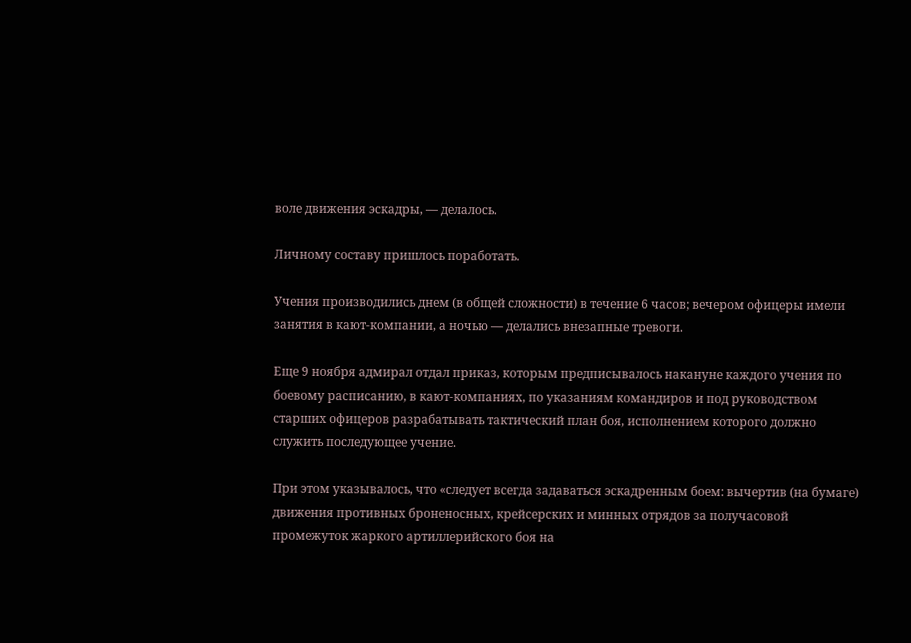воле движения эскадры, — делалось.

Личному составу пришлось поработать.

Учения производились днем (в общей сложности) в течение 6 часов; вечером офицеры имели занятия в кают-компании, а ночью — делались внезапные тревоги.

Еще 9 ноября адмирал отдал приказ, которым предписывалось накануне каждого учения по боевому расписанию, в кают-компаниях, по указаниям командиров и под руководством старших офицеров разрабатывать тактический план боя, исполнением которого должно служить последующее учение.

При этом указывалось, что «следует всегда задаваться эскадренным боем: вычертив (на бумаге) движения противных броненосных, крейсерских и минных отрядов за получасовой промежуток жаркого артиллерийского боя на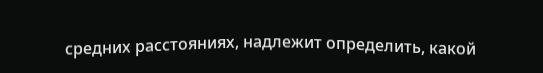средних расстояниях, надлежит определить, какой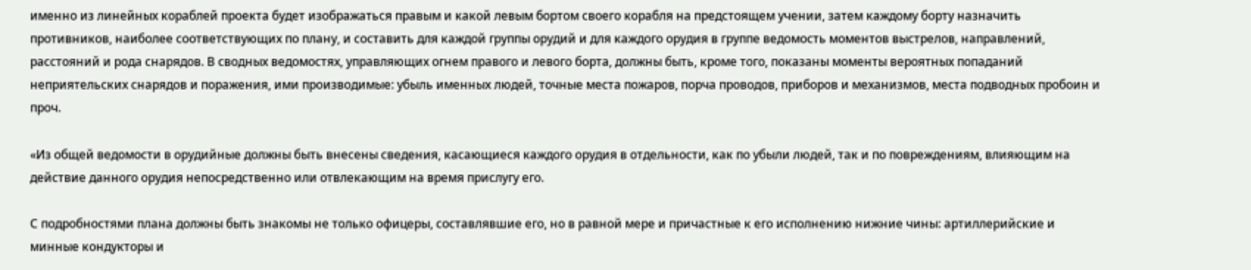именно из линейных кораблей проекта будет изображаться правым и какой левым бортом своего корабля на предстоящем учении, затем каждому борту назначить противников, наиболее соответствующих по плану, и составить для каждой группы орудий и для каждого орудия в группе ведомость моментов выстрелов, направлений, расстояний и рода снарядов. В сводных ведомостях, управляющих огнем правого и левого борта, должны быть, кроме того, показаны моменты вероятных попаданий неприятельских снарядов и поражения, ими производимые: убыль именных людей, точные места пожаров, порча проводов, приборов и механизмов, места подводных пробоин и проч.

«Из общей ведомости в орудийные должны быть внесены сведения, касающиеся каждого орудия в отдельности, как по убыли людей, так и по повреждениям, влияющим на действие данного орудия непосредственно или отвлекающим на время прислугу его.

С подробностями плана должны быть знакомы не только офицеры, составлявшие его, но в равной мере и причастные к его исполнению нижние чины: артиллерийские и минные кондукторы и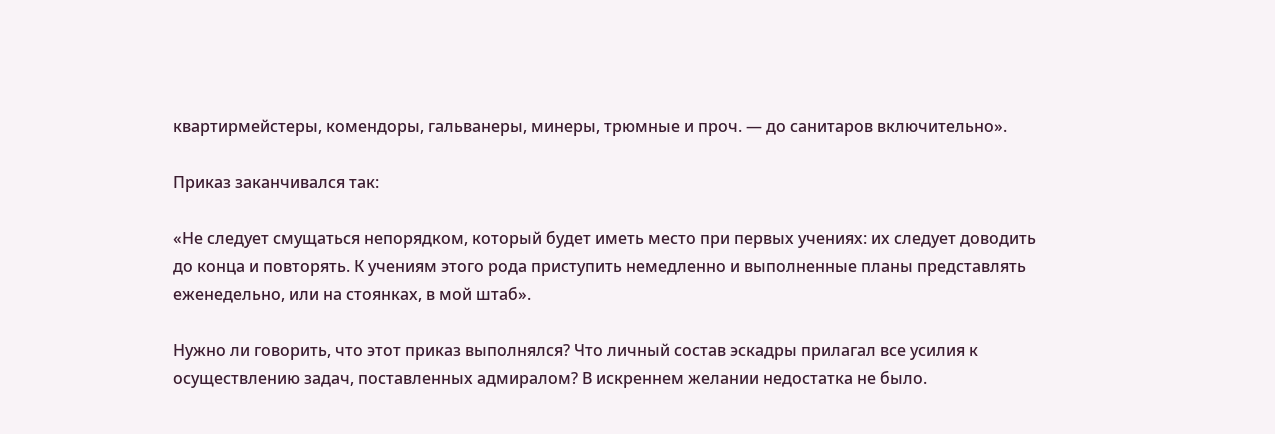квартирмейстеры, комендоры, гальванеры, минеры, трюмные и проч. — до санитаров включительно».

Приказ заканчивался так:

«Не следует смущаться непорядком, который будет иметь место при первых учениях: их следует доводить до конца и повторять. К учениям этого рода приступить немедленно и выполненные планы представлять еженедельно, или на стоянках, в мой штаб».

Нужно ли говорить, что этот приказ выполнялся? Что личный состав эскадры прилагал все усилия к осуществлению задач, поставленных адмиралом? В искреннем желании недостатка не было.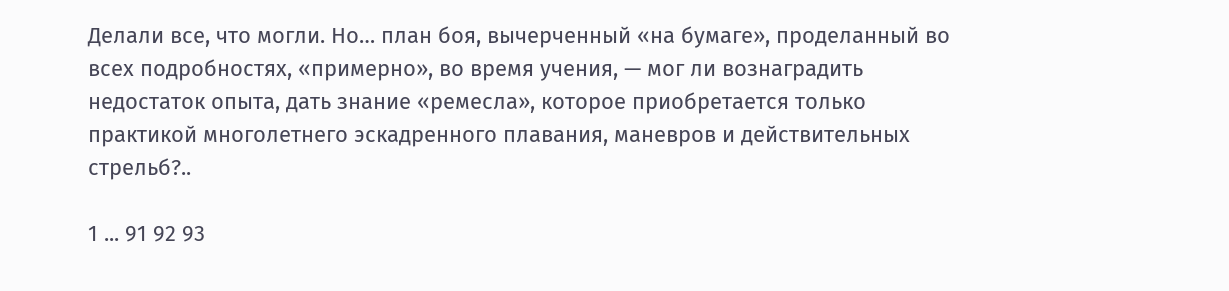Делали все, что могли. Но… план боя, вычерченный «на бумаге», проделанный во всех подробностях, «примерно», во время учения, — мог ли вознаградить недостаток опыта, дать знание «ремесла», которое приобретается только практикой многолетнего эскадренного плавания, маневров и действительных стрельб?..

1 ... 91 92 93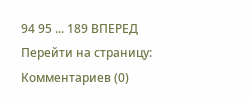94 95 ... 189 ВПЕРЕД
Перейти на страницу:
Комментариев (0)